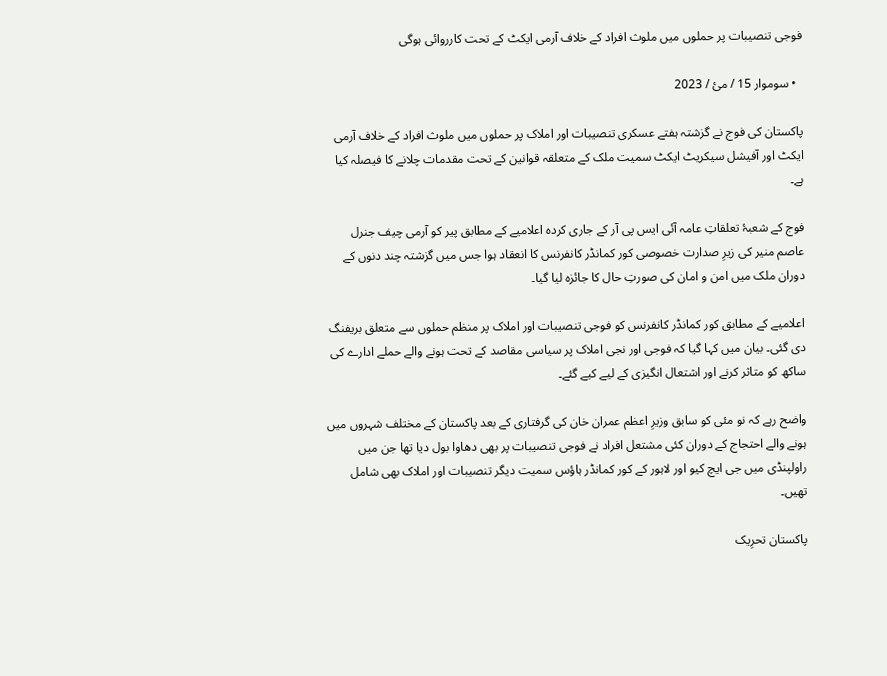فوجی تنصیبات پر حملوں میں ملوث افراد کے خلاف آرمی ایکٹ کے تحت کارروائی ہوگی

  • سوموار 15 / مئ / 2023

پاکستان کی فوج نے گزشتہ ہفتے عسکری تنصیبات اور املاک پر حملوں میں ملوث افراد کے خلاف آرمی ایکٹ اور آفیشل سیکریٹ ایکٹ سمیت ملک کے متعلقہ قوانین کے تحت مقدمات چلانے کا فیصلہ کیا ہے۔

فوج کے شعبۂ تعلقاتِ عامہ آئی ایس پی آر کے جاری کردہ اعلامیے کے مطابق پیر کو آرمی چیف جنرل عاصم منیر کی زیرِ صدارت خصوصی کور کمانڈر کانفرنس کا انعقاد ہوا جس میں گزشتہ چند دنوں کے دوران ملک میں امن و امان کی صورتِ حال کا جائزہ لیا گیا۔

اعلامیے کے مطابق کور کمانڈر کانفرنس کو فوجی تنصیبات اور املاک پر منظم حملوں سے متعلق بریفنگ دی گئی۔ بیان میں کہا گیا کہ فوجی اور نجی املاک پر سیاسی مقاصد کے تحت ہونے والے حملے ادارے کی ساکھ کو متاثر کرنے اور اشتعال انگیزی کے لیے کیے گئے۔

واضح رہے کہ نو مئی کو سابق وزیرِ اعظم عمران خان کی گرفتاری کے بعد پاکستان کے مختلف شہروں میں ہونے والے احتجاج کے دوران کئی مشتعل افراد نے فوجی تنصیبات پر بھی دھاوا بول دیا تھا جن میں راولپنڈی میں جی ایچ کیو اور لاہور کے کور کمانڈر ہاؤس سمیت دیگر تنصیبات اور املاک بھی شامل تھیں۔

پاکستان تحرِیک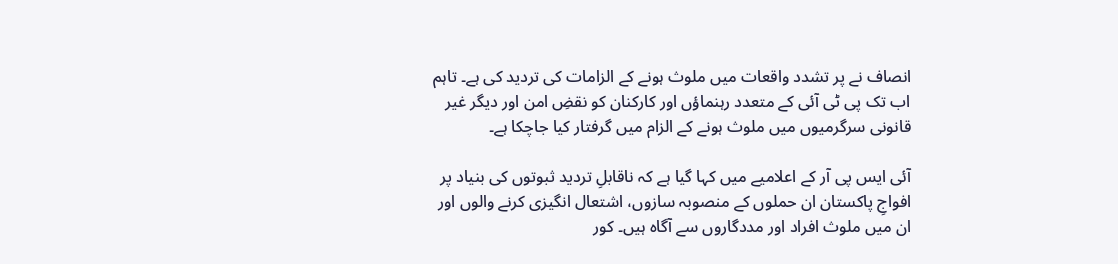انصاف نے پر تشدد واقعات میں ملوث ہونے کے الزامات کی تردید کی ہے۔ تاہم اب تک پی ٹی آئی کے متعدد رہنماؤں اور کارکنان کو نقضِ امن اور دیگر غیر قانونی سرگرمیوں میں ملوث ہونے کے الزام میں گرفتار کیا جاچکا ہے۔

آئی ایس پی آر کے اعلامیے میں کہا گیا ہے کہ ناقابلِ تردید ثبوتوں کی بنیاد پر افواجِ پاکستان ان حملوں کے منصوبہ سازوں، اشتعال انگیزی کرنے والوں اور ان میں ملوث افراد اور مددگاروں سے آگاہ ہیں۔ کور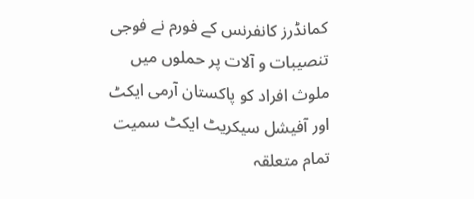کمانڈرز کانفرنس کے فورم نے فوجی تنصیبات و آلات پر حملوں میں ملوث افراد کو پاکستان آرمی ایکٹ اور آفیشل سیکریٹ ایکٹ سمیت تمام متعلقہ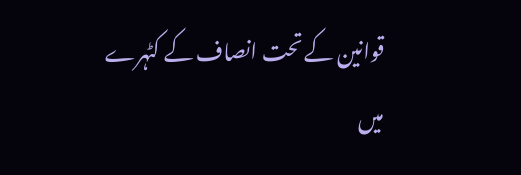قوانین کے تحت انصاف کے کٹہرے میں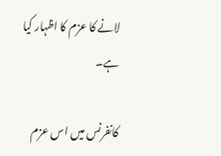لانے کا عزم کا اظہار کیا ہے۔

کانفرنس میں اس عزم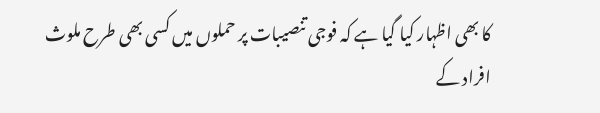کا بھی اظہار کیا گیا ہے کہ فوجی تنصیبات پر حملوں میں کسی بھی طرح ملوث افراد کے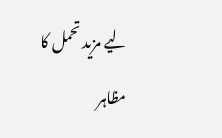لیے مزید تحمل کا مظاہر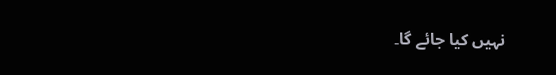نہیں کیا جائے گا۔